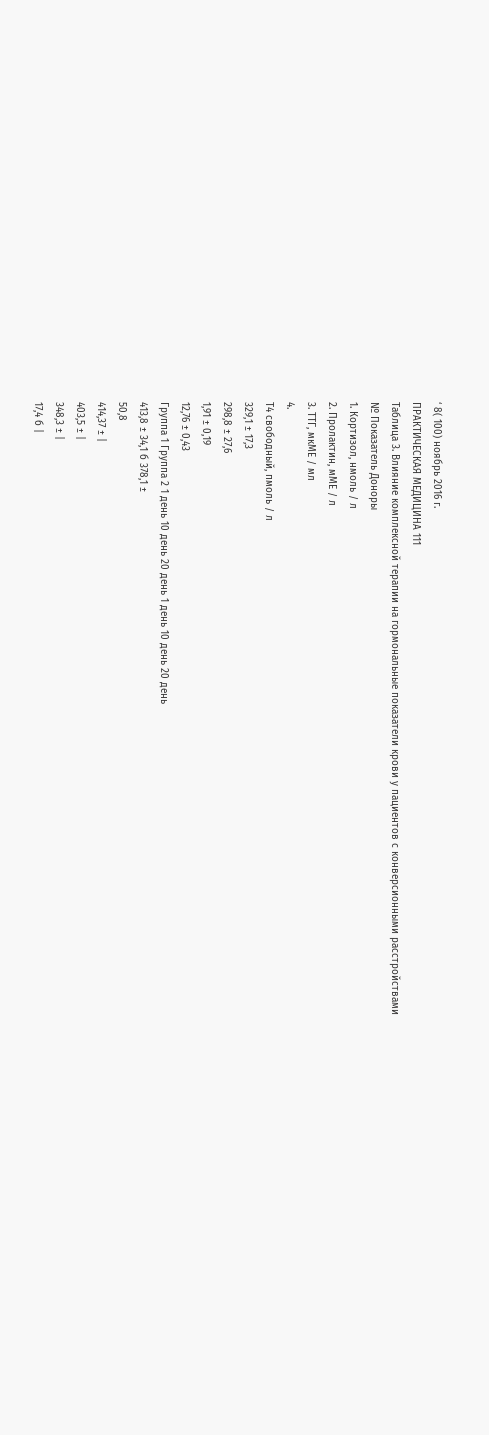‘ 8( 100) ноябрь 2016 г.
ПРАКТИЧЕСКАЯ МЕДИЦИНА 111
Таблица 3. Влияние комплексной терапии на гормональные показатели крови у пациентов с конверсионными расстройствами
№ Показатель Доноры
1. Кортизол, нмоль / л
2. Пролактин, мМЕ / л
3. ТТГ, мкМЕ / мл
4.
Т4 свободный, пмоль / л
329,1 ± 17,3
298,8 ± 27,6
1,91 ± 0,19
12,76 ± 0,43
Группа 1 Группа 2 1 день 10 день 20 день 1 день 10 день 20 день
413,8 ± 34,1 б 378,1 ±
50,8
414,37 ± |
403,5 ± |
348,3 ± |
17,4 б |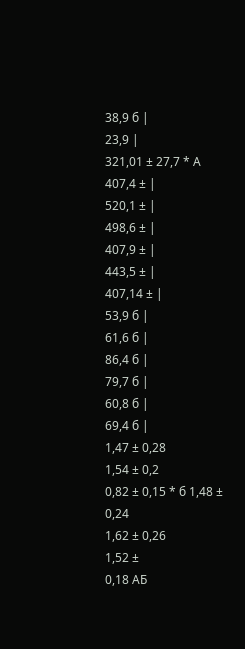38,9 б |
23,9 |
321,01 ± 27,7 * А
407,4 ± |
520,1 ± |
498,6 ± |
407,9 ± |
443,5 ± |
407,14 ± |
53,9 б |
61,6 б |
86,4 б |
79,7 б |
60,8 б |
69,4 б |
1,47 ± 0,28
1,54 ± 0,2
0,82 ± 0,15 * б 1,48 ±
0,24
1,62 ± 0,26
1,52 ±
0,18 АБ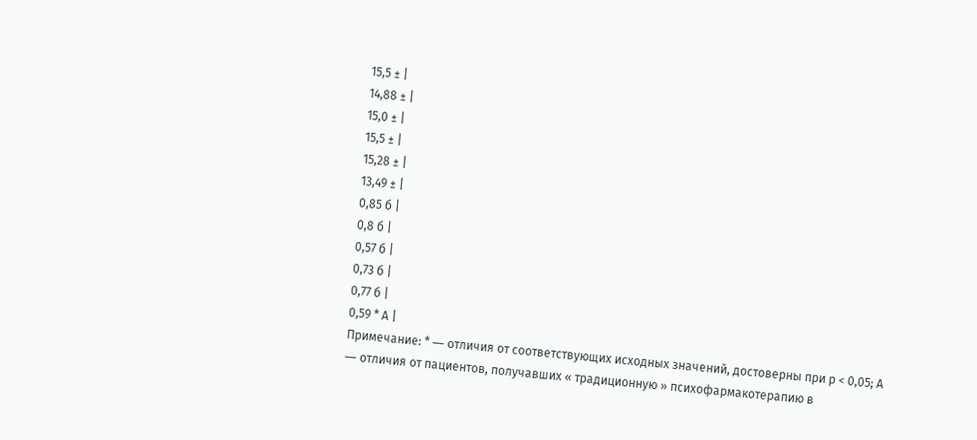15,5 ± |
14,88 ± |
15,0 ± |
15,5 ± |
15,28 ± |
13,49 ± |
0,85 б |
0,8 б |
0,57 б |
0,73 б |
0,77 б |
0,59 * А |
Примечание: * ― отличия от соответствующих исходных значений, достоверны при р < 0,05; А ― отличия от пациентов, получавших « традиционную » психофармакотерапию в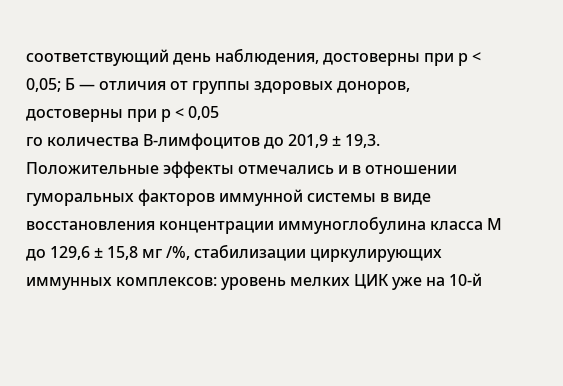соответствующий день наблюдения, достоверны при р < 0,05; Б ― отличия от группы здоровых доноров, достоверны при р < 0,05
го количества В-лимфоцитов до 201,9 ± 19,3. Положительные эффекты отмечались и в отношении гуморальных факторов иммунной системы в виде восстановления концентрации иммуноглобулина класса М до 129,6 ± 15,8 мг /%, стабилизации циркулирующих иммунных комплексов: уровень мелких ЦИК уже на 10-й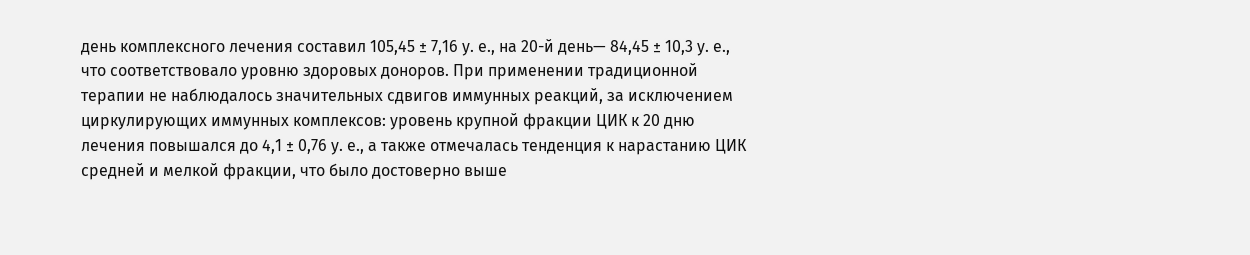день комплексного лечения составил 105,45 ± 7,16 у. е., на 20-й день— 84,45 ± 10,3 у. е., что соответствовало уровню здоровых доноров. При применении традиционной терапии не наблюдалось значительных сдвигов иммунных реакций, за исключением циркулирующих иммунных комплексов: уровень крупной фракции ЦИК к 20 дню лечения повышался до 4,1 ± 0,76 у. е., а также отмечалась тенденция к нарастанию ЦИК средней и мелкой фракции, что было достоверно выше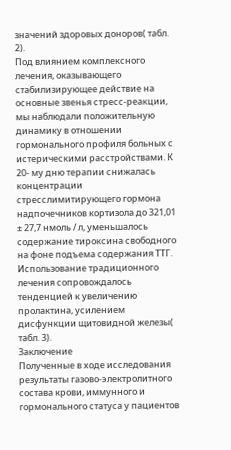значений здоровых доноров( табл. 2).
Под влиянием комплексного лечения, оказывающего стабилизирующее действие на основные звенья стресс-реакции, мы наблюдали положительную динамику в отношении гормонального профиля больных с истерическими расстройствами. К 20- му дню терапии снижалась концентрации стресслимитирующего гормона надпочечников кортизола до 321,01 ± 27,7 нмоль / л, уменьшалось содержание тироксина свободного на фоне подъема содержания ТТГ. Использование традиционного лечения сопровождалось тенденцией к увеличению пролактина, усилением дисфункции щитовидной железы( табл. 3).
Заключение
Полученные в ходе исследования результаты газово-электролитного состава крови, иммунного и гормонального статуса у пациентов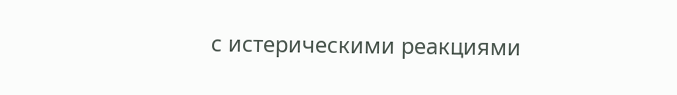с истерическими реакциями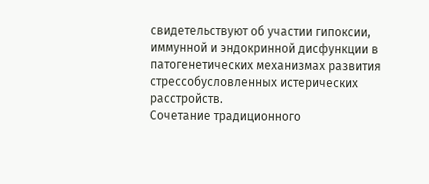свидетельствуют об участии гипоксии, иммунной и эндокринной дисфункции в патогенетических механизмах развития стрессобусловленных истерических расстройств.
Сочетание традиционного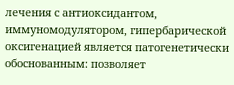лечения с антиоксидантом, иммуномодулятором, гипербарической оксигенацией является патогенетически обоснованным: позволяет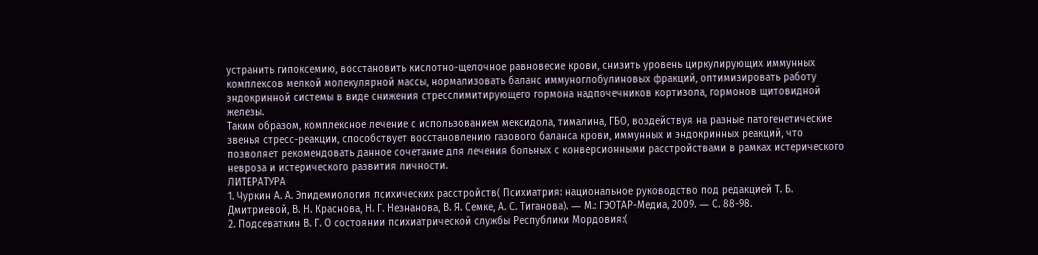устранить гипоксемию, восстановить кислотно-щелочное равновесие крови, снизить уровень циркулирующих иммунных комплексов мелкой молекулярной массы, нормализовать баланс иммуноглобулиновых фракций, оптимизировать работу эндокринной системы в виде снижения стресслимитирующего гормона надпочечников кортизола, гормонов щитовидной железы.
Таким образом, комплексное лечение с использованием мексидола, тималина, ГБО, воздействуя на разные патогенетические звенья стресс-реакции, способствует восстановлению газового баланса крови, иммунных и эндокринных реакций, что позволяет рекомендовать данное сочетание для лечения больных с конверсионными расстройствами в рамках истерического невроза и истерического развития личности.
ЛИТЕРАТУРА
1. Чуркин А. А. Эпидемиология психических расстройств( Психиатрия: национальное руководство под редакцией Т. Б. Дмитриевой, В. Н. Краснова, Н. Г. Незнанова, В. Я. Семке, А. С. Тиганова). ― М.: ГЭОТАР-Медиа, 2009. ― С. 88-98.
2. Подсеваткин В. Г. О состоянии психиатрической службы Республики Мордовия:(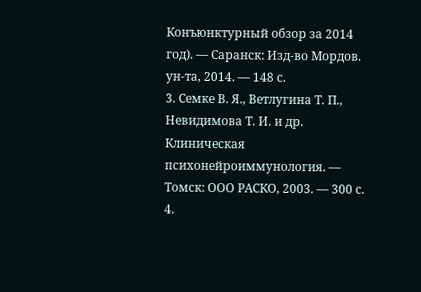Конъюнктурный обзор за 2014 год). ― Саранск: Изд-во Мордов. ун-та, 2014. ― 148 с.
3. Семке В. Я., Ветлугина Т. П., Невидимова Т. И. и др. Клиническая психонейроиммунология. ― Томск: ООО РАСКО, 2003. ― 300 с.
4.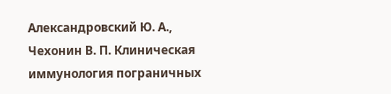Александровский Ю. А., Чехонин В. П. Клиническая иммунология пограничных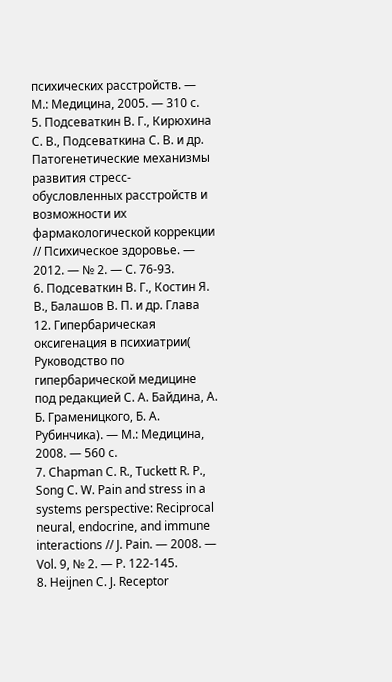психических расстройств. ― М.: Медицина, 2005. ― 310 с.
5. Подсеваткин В. Г., Кирюхина С. В., Подсеваткина С. В. и др. Патогенетические механизмы развития стресс-обусловленных расстройств и возможности их фармакологической коррекции // Психическое здоровье. ― 2012. ― № 2. ― С. 76-93.
6. Подсеваткин В. Г., Костин Я. В., Балашов В. П. и др. Глава 12. Гипербарическая оксигенация в психиатрии( Руководство по гипербарической медицине под редакцией С. А. Байдина, А. Б. Граменицкого, Б. А. Рубинчика). ― М.: Медицина, 2008. ― 560 с.
7. Сhapman C. R., Tuckett R. P., Song C. W. Pain and stress in a systems perspective: Reciprocal neural, endocrine, and immune interactions // J. Pain. ― 2008. ― Vol. 9, № 2. ― Р. 122-145.
8. Heijnen C. J. Receptor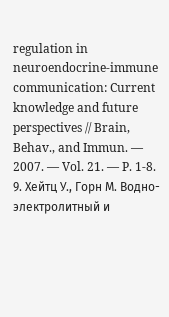regulation in neuroendocrine-immune communication: Current knowledge and future perspectives // Brain, Behav., and Immun. ― 2007. ― Vol. 21. ― P. 1-8.
9. Хейтц У., Горн М. Водно-электролитный и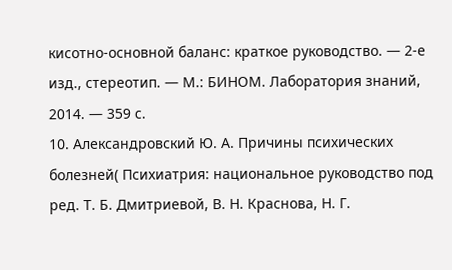кисотно-основной баланс: краткое руководство. ― 2-е изд., стереотип. ― М.: БИНОМ. Лаборатория знаний, 2014. ― 359 с.
10. Александровский Ю. А. Причины психических болезней( Психиатрия: национальное руководство под ред. Т. Б. Дмитриевой, В. Н. Краснова, Н. Г.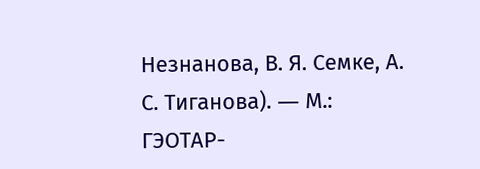Незнанова, В. Я. Семке, А. С. Тиганова). ― М.: ГЭОТАР-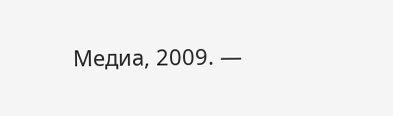Медиа, 2009. ―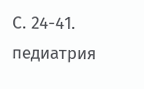С. 24-41. педиатрия